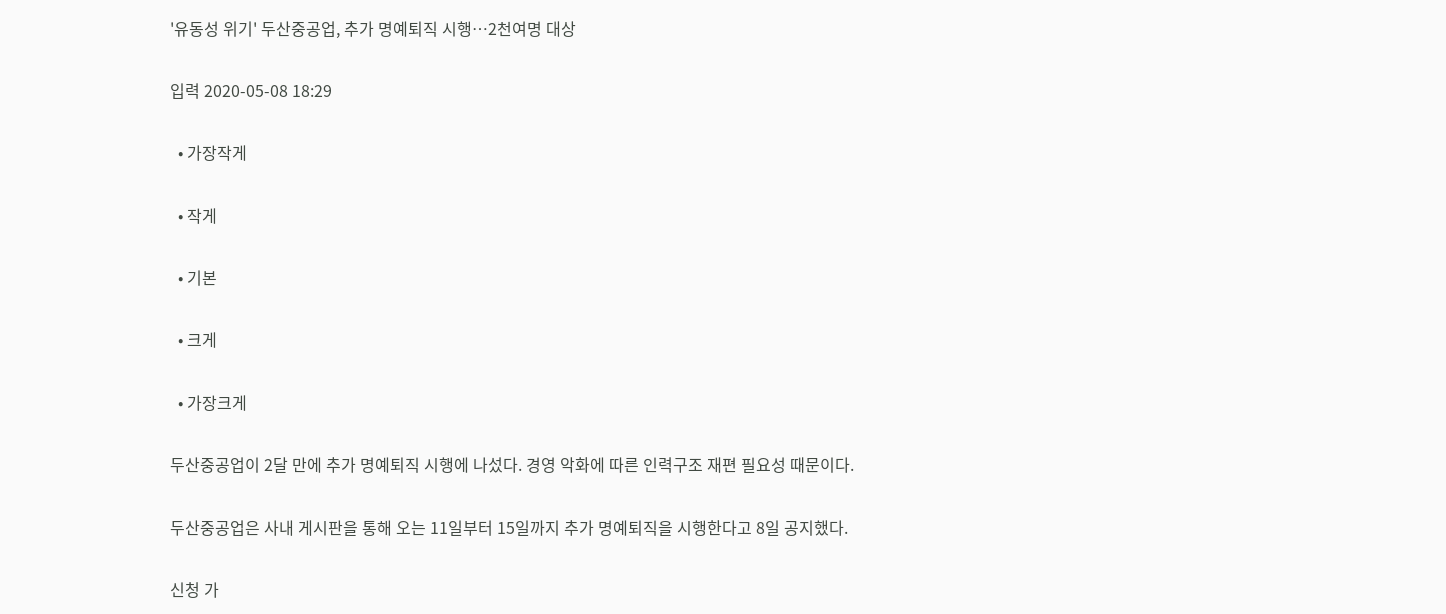'유동성 위기' 두산중공업, 추가 명예퇴직 시행…2천여명 대상

입력 2020-05-08 18:29

  • 가장작게

  • 작게

  • 기본

  • 크게

  • 가장크게

두산중공업이 2달 만에 추가 명예퇴직 시행에 나섰다. 경영 악화에 따른 인력구조 재편 필요성 때문이다.

두산중공업은 사내 게시판을 통해 오는 11일부터 15일까지 추가 명예퇴직을 시행한다고 8일 공지했다.

신청 가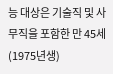능 대상은 기술직 및 사무직을 포함한 만 45세(1975년생)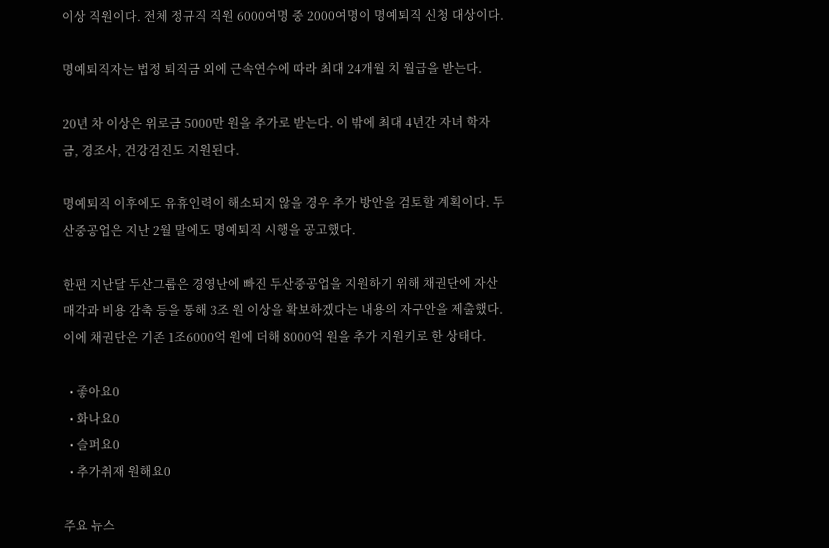이상 직원이다. 전체 정규직 직원 6000여명 중 2000여명이 명예퇴직 신청 대상이다.

명예퇴직자는 법정 퇴직금 외에 근속연수에 따라 최대 24개월 치 월급을 받는다.

20년 차 이상은 위로금 5000만 원을 추가로 받는다. 이 밖에 최대 4년간 자녀 학자금, 경조사, 건강검진도 지원된다.

명예퇴직 이후에도 유휴인력이 해소되지 않을 경우 추가 방안을 검토할 계획이다. 두산중공업은 지난 2월 말에도 명예퇴직 시행을 공고했다.

한편 지난달 두산그룹은 경영난에 빠진 두산중공업을 지원하기 위해 채권단에 자산매각과 비용 감축 등을 통해 3조 원 이상을 확보하겠다는 내용의 자구안을 제출했다. 이에 채권단은 기존 1조6000억 원에 더해 8000억 원을 추가 지원키로 한 상태다.

  • 좋아요0
  • 화나요0
  • 슬퍼요0
  • 추가취재 원해요0

주요 뉴스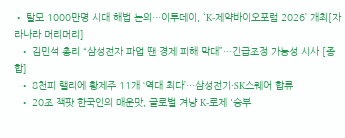• 탈모 1000만명 시대 해법 논의…이투데이, ‘K-제약바이오포럼 2026’ 개최[자라나라 머리머리]
  • 김민석 총리 “삼성전자 파업 땐 경제 피해 막대”…긴급조정 가능성 시사 [종합]
  • 8천피 랠리에 황제주 11개 ‘역대 최다’…삼성전기·SK스퀘어 합류
  • 20조 잭팟 한국인의 매운맛, 글로벌 겨냥 K-로제 '승부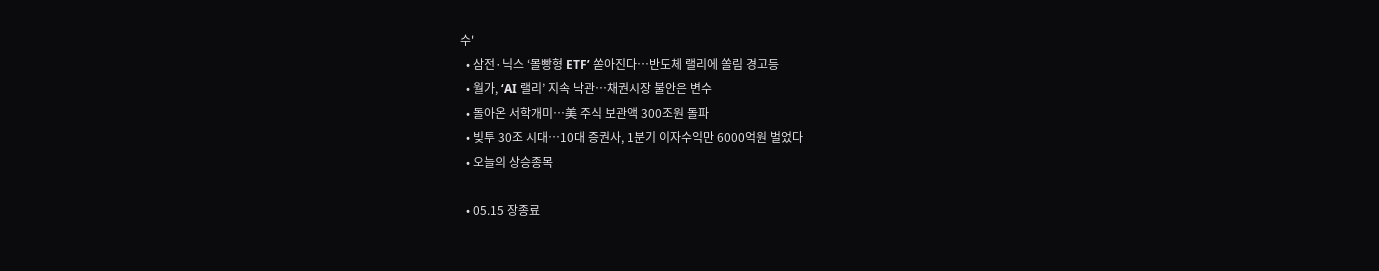수'
  • 삼전·닉스 ‘몰빵형 ETF’ 쏟아진다…반도체 랠리에 쏠림 경고등
  • 월가, ‘AI 랠리’ 지속 낙관…채권시장 불안은 변수
  • 돌아온 서학개미…美 주식 보관액 300조원 돌파
  • 빚투 30조 시대…10대 증권사, 1분기 이자수익만 6000억원 벌었다
  • 오늘의 상승종목

  • 05.15 장종료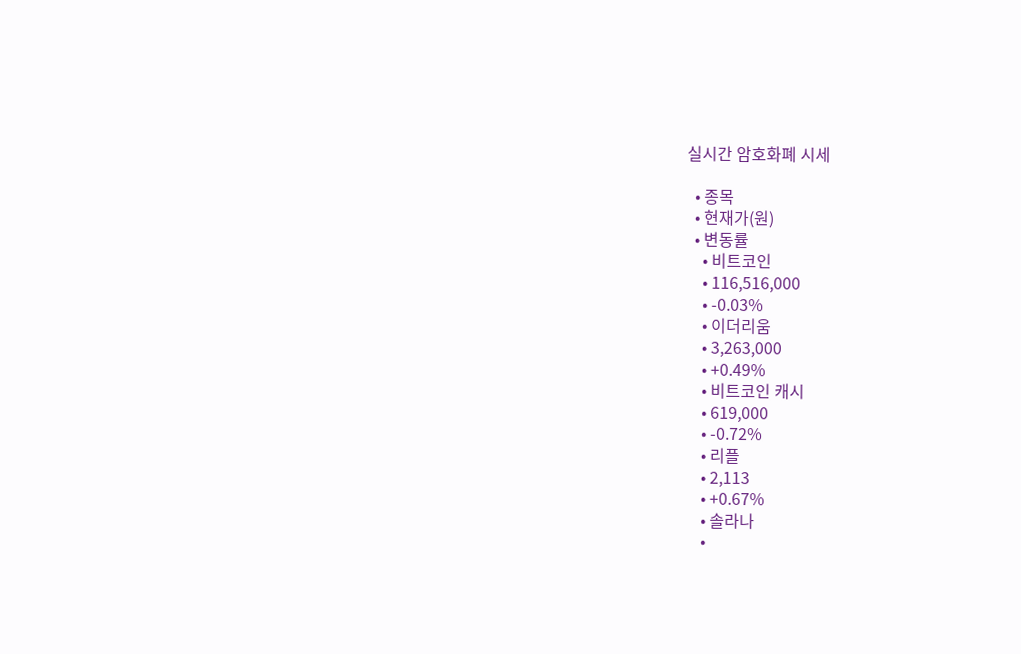실시간 암호화폐 시세

  • 종목
  • 현재가(원)
  • 변동률
    • 비트코인
    • 116,516,000
    • -0.03%
    • 이더리움
    • 3,263,000
    • +0.49%
    • 비트코인 캐시
    • 619,000
    • -0.72%
    • 리플
    • 2,113
    • +0.67%
    • 솔라나
    •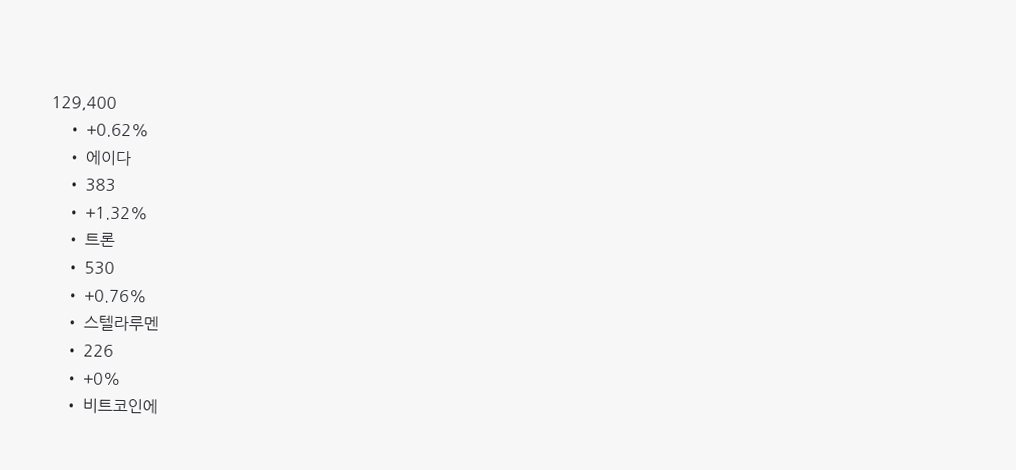129,400
    • +0.62%
    • 에이다
    • 383
    • +1.32%
    • 트론
    • 530
    • +0.76%
    • 스텔라루멘
    • 226
    • +0%
    • 비트코인에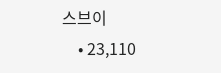스브이
    • 23,110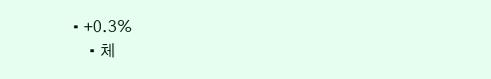• +0.3%
    • 체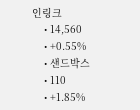인링크
    • 14,560
    • +0.55%
    • 샌드박스
    • 110
    • +1.85%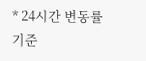* 24시간 변동률 기준